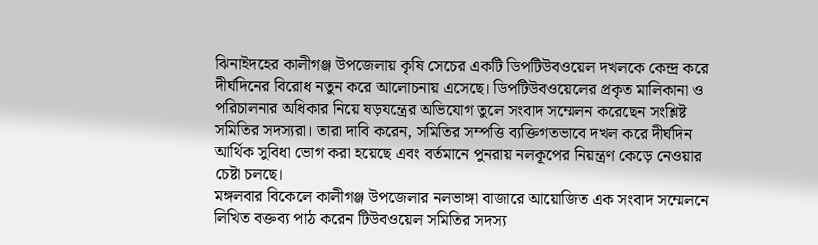ঝিনাইদহের কালীগঞ্জ উপজেলায় কৃষি সেচের একটি ডিপটিউবওয়েল দখলকে কেন্দ্র করে দীর্ঘদিনের বিরোধ নতুন করে আলোচনায় এসেছে। ডিপটিউবওয়েলের প্রকৃত মালিকানা ও পরিচালনার অধিকার নিয়ে ষড়যন্ত্রের অভিযোগ তুলে সংবাদ সম্মেলন করেছেন সংশ্লিষ্ট সমিতির সদস্যরা। তারা দাবি করেন, সমিতির সম্পত্তি ব্যক্তিগতভাবে দখল করে দীর্ঘদিন আর্থিক সুবিধা ভোগ করা হয়েছে এবং বর্তমানে পুনরায় নলকূপের নিয়ন্ত্রণ কেড়ে নেওয়ার চেষ্টা চলছে।
মঙ্গলবার বিকেলে কালীগঞ্জ উপজেলার নলভাঙ্গা বাজারে আয়োজিত এক সংবাদ সম্মেলনে লিখিত বক্তব্য পাঠ করেন টিউবওয়েল সমিতির সদস্য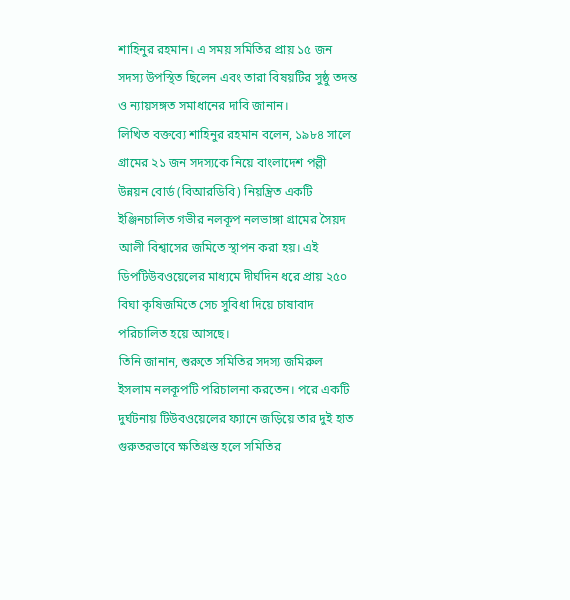শাহিনুর রহমান। এ সময় সমিতির প্রায় ১৫ জন সদস্য উপস্থিত ছিলেন এবং তারা বিষয়টির সুষ্ঠু তদন্ত ও ন্যায়সঙ্গত সমাধানের দাবি জানান।
লিখিত বক্তব্যে শাহিনুর রহমান বলেন, ১৯৮৪ সালে গ্রামের ২১ জন সদস্যকে নিয়ে বাংলাদেশ পল্লী উন্নয়ন বোর্ড (বিআরডিবি) নিয়ন্ত্রিত একটি ইঞ্জিনচালিত গভীর নলকূপ নলভাঙ্গা গ্রামের সৈয়দ আলী বিশ্বাসের জমিতে স্থাপন করা হয়। এই ডিপটিউবওয়েলের মাধ্যমে দীর্ঘদিন ধরে প্রায় ২৫০ বিঘা কৃষিজমিতে সেচ সুবিধা দিয়ে চাষাবাদ পরিচালিত হয়ে আসছে।
তিনি জানান, শুরুতে সমিতির সদস্য জমিরুল ইসলাম নলকূপটি পরিচালনা করতেন। পরে একটি দুর্ঘটনায় টিউবওয়েলের ফ্যানে জড়িয়ে তার দুই হাত গুরুতরভাবে ক্ষতিগ্রস্ত হলে সমিতির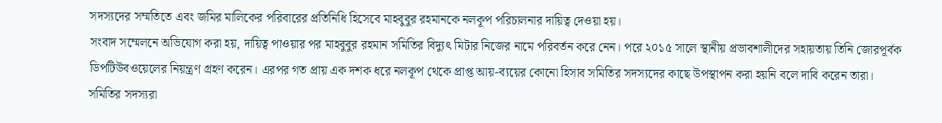সদস্যদের সম্মতিতে এবং জমির মালিকের পরিবারের প্রতিনিধি হিসেবে মাহবুবুর রহমানকে নলকূপ পরিচালনার দায়িত্ব দেওয়া হয়।
সংবাদ সম্মেলনে অভিযোগ করা হয়, দায়িত্ব পাওয়ার পর মাহবুবুর রহমান সমিতির বিদ্যুৎ মিটার নিজের নামে পরিবর্তন করে নেন। পরে ২০১৫ সালে স্থানীয় প্রভাবশালীদের সহায়তায় তিনি জোরপূর্বক ডিপটিউবওয়েলের নিয়ন্ত্রণ গ্রহণ করেন। এরপর গত প্রায় এক দশক ধরে নলকূপ থেকে প্রাপ্ত আয়-ব্যয়ের কোনো হিসাব সমিতির সদস্যদের কাছে উপস্থাপন করা হয়নি বলে দাবি করেন তারা।
সমিতির সদস্যরা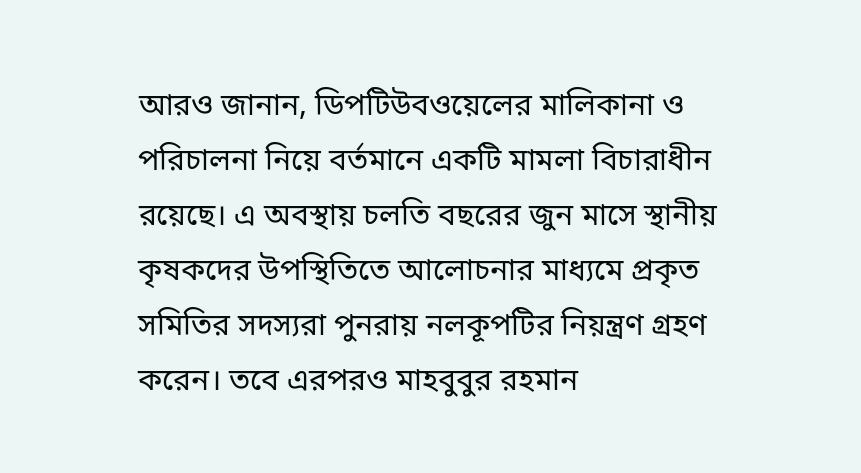আরও জানান, ডিপটিউবওয়েলের মালিকানা ও পরিচালনা নিয়ে বর্তমানে একটি মামলা বিচারাধীন রয়েছে। এ অবস্থায় চলতি বছরের জুন মাসে স্থানীয় কৃষকদের উপস্থিতিতে আলোচনার মাধ্যমে প্রকৃত সমিতির সদস্যরা পুনরায় নলকূপটির নিয়ন্ত্রণ গ্রহণ করেন। তবে এরপরও মাহবুবুর রহমান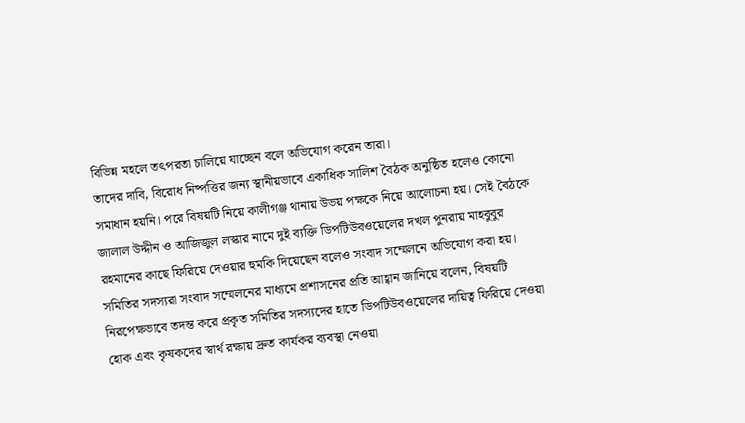বিভিন্ন মহলে তৎপরতা চালিয়ে যাচ্ছেন বলে অভিযোগ করেন তারা।
তাদের দাবি, বিরোধ নিষ্পত্তির জন্য স্থানীয়ভাবে একাধিক সালিশ বৈঠক অনুষ্ঠিত হলেও কোনো সমাধান হয়নি। পরে বিষয়টি নিয়ে কালীগঞ্জ থানায় উভয় পক্ষকে নিয়ে আলোচনা হয়। সেই বৈঠকে জালাল উদ্দীন ও আজিজুল লস্কার নামে দুই ব্যক্তি ডিপটিউবওয়েলের দখল পুনরায় মাহবুবুর রহমানের কাছে ফিরিয়ে দেওয়ার হুমকি দিয়েছেন বলেও সংবাদ সম্মেলনে অভিযোগ করা হয়।
সমিতির সদস্যরা সংবাদ সম্মেলনের মাধ্যমে প্রশাসনের প্রতি আহ্বান জানিয়ে বলেন, বিষয়টি নিরপেক্ষভাবে তদন্ত করে প্রকৃত সমিতির সদস্যদের হাতে ডিপটিউবওয়েলের দায়িত্ব ফিরিয়ে দেওয়া হোক এবং কৃষকদের স্বার্থ রক্ষায় দ্রুত কার্যকর ব্যবস্থা নেওয়া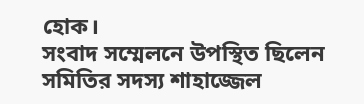হোক।
সংবাদ সম্মেলনে উপস্থিত ছিলেন সমিতির সদস্য শাহাজ্জেল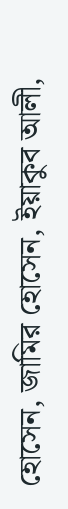হোসেন, জামির হোসেন, ইয়াকুব আলী,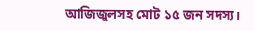আজিজুলসহ মোট ১৫ জন সদস্য।